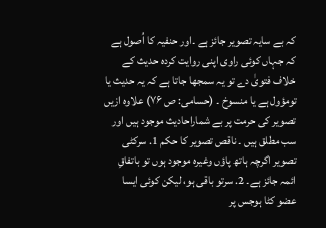کہ بے سایہ تصویر جائز ہے ۔اور حنفیہ کا اُصول ہے کہ جہاں کوئی راوی اپنی روایت کردہ حدیث کے خلاف فتویٰ دے تو یہ سمجھا جاتا ہے کہ یہ حدیث یا تومؤول ہے یا منسوخ ۔ (حسامی: ص ۷۶) علاوہ ازیں تصویر کی حرمت پر بے شماراحادیث موجود ہیں اور سب مطلق ہیں ۔ ناقص تصویر کا حکم 1. سرکٹی تصویر اگرچہ ہاتھ پاؤں وغیرہ موجود ہوں تو باتفاقِ ائمہ جائز ہے۔ 2. سرتو باقی ہو، لیکن کوئی ایسا عضو کٹا ہوجس پر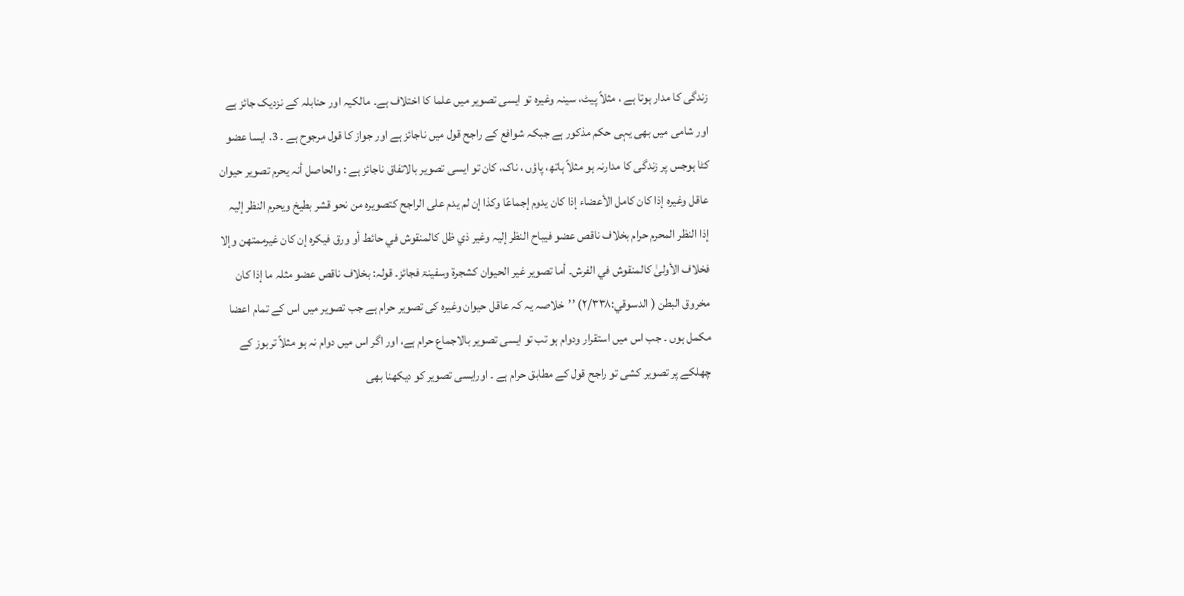زندگی کا مدار ہوتا ہے ، مثلاً پیٹ، سینہ وغیرہ تو ایسی تصویر میں علما کا اختلاف ہے۔ مالکیہ اور حنابلہ کے نزدیک جائز ہے اور شامی میں بھی یہی حکم مذکور ہے جبکہ شوافع کے راجح قول میں ناجائز ہے اور جواز کا قول مرجوح ہے ۔ 3. ایسا عضو کٹا ہوجس پر زندگی کا مدارنہ ہو مثلاً ہاتھ، پاؤں ، ناک، کان تو ایسی تصویر بالاتفاق ناجائز ہے : والحاصل أنہ یحرم تصویر حیوان عاقل وغیرہ إذا کان کامل الأعضاء إذا کان یدوم إجماعًا وکذا إن لم یدم علی الراجح کتصویرہ من نحو قشر بطیخ ویحرم النظر إلیہ إذا النظر المحرم حرام بخلاف ناقص عضو فیباح النظر إلیہ وغیر ذي ظل کالمنقوش في حائط أو ورق فیکرہ إن کان غیرممتھن وإلا فخلاف الأولیٰ کالمنقوش في الفرش۔ أما تصویر غیر الحیوان کشجرۃ وسفینۃ فجائز۔ قولہ: بخلاف ناقص عضو مثلہ ما إذا کان مخروق البطن ( الدسوقي:۲/۳۳۸) ’’خلاصہ یہ کہ عاقل حیوان وغیرہ کی تصویر حرام ہے جب تصویر میں اس کے تمام اعضا مکمل ہوں ۔ جب اس میں استقرار ودوام ہو تب تو ایسی تصویر بالاجماع حرام ہے، اور اگر اس میں دوام نہ ہو مثلاً تربوز کے چھلکے پر تصویر کشی تو راجح قول کے مطابق حرام ہے ۔ اورایسی تصویر کو دیکھنا بھی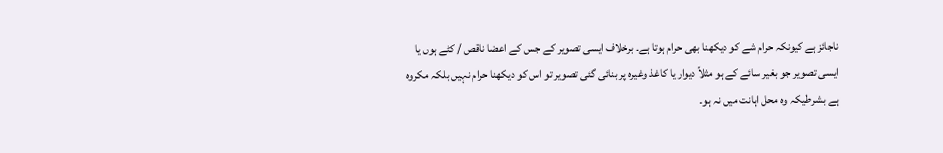ناجائز ہے کیونکہ حرام شے کو دیکھنا بھی حرام ہوتا ہے۔ برخلاف ایسی تصویر کے جس کے اعضا ناقص / کٹے ہوں یا ایسی تصویر جو بغیر سائے کے ہو مثلاً دیوار یا کاغذ وغیرہ پر بنائی گئی تصویر تو اس کو دیکھنا حرام نہیں بلکہ مکروہ ہے بشرطیکہ وہ محل اہانت میں نہ ہو۔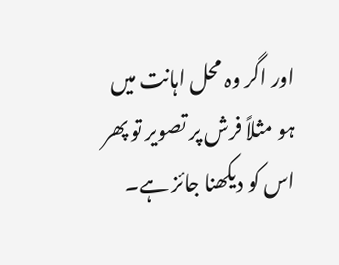اور اگر وہ محل اہانت میں ہو مثلاً فرش پر تصویر تو پھر اس کو دیکھنا جائز ہے۔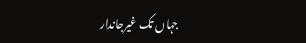جہاں تک غیرجاندار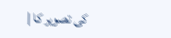کی تصویر کا |